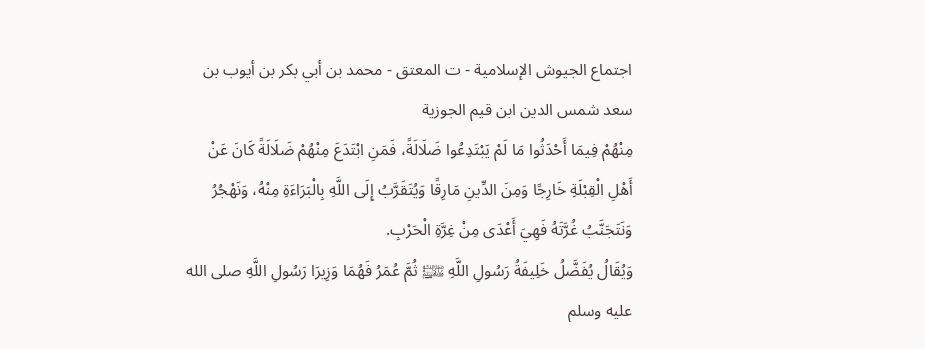اجتماع الجيوش الإسلامية - ت المعتق - محمد بن أبي بكر بن أيوب بن سعد شمس الدين ابن قيم الجوزية
مِنْهُمْ فِيمَا أَحْدَثُوا مَا لَمْ يَبْتَدِعُوا ضَلَالَةً، فَمَنِ ابْتَدَعَ مِنْهُمْ ضَلَالَةً كَانَ عَنْ أَهْلِ الْقِبْلَةِ خَارِجًا وَمِنَ الدِّينِ مَارِقًا وَيُتَقَرَّبُ إِلَى اللَّهِ بِالْبَرَاءَةِ مِنْهُ، وَنَهْجُرُ وَنَتَجَنَّبُ غُرَّتَهُ فَهِيَ أَعْدَى مِنْ غِرَّةِ الْحَرْبِ.
وَيُقَالُ يُفَضَّلُ خَلِيفَةُ رَسُولِ اللَّهِ ﵌ ثُمَّ عُمَرُ فَهُمَا وَزِيرَا رَسُولِ اللَّهِ صلى الله عليه وسلم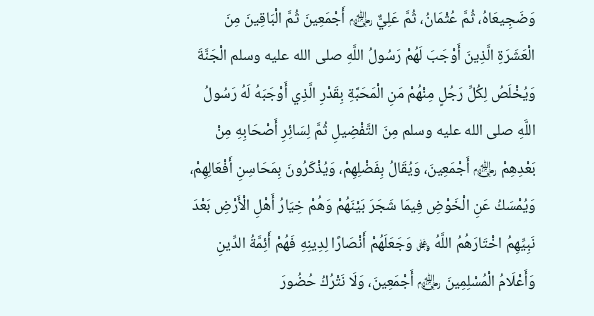وَضَجِيعَاهُ، ثُمَّ عُثْمَانُ، ثُمَّ عَلِيٌّ ﵃ أَجْمَعِينَ ثُمَّ الْبَاقِينَ مِنَ الْعَشَرَةِ الَّذِينَ أَوْجَبَ لَهُمْ رَسُولُ اللَّهِ صلى الله عليه وسلم الْجَنَّةَ وَيُخْلَصُ لِكُلِّ رَجُلٍ مِنْهُمْ مَنِ الْمَحَبَّةِ بِقَدْرِ الَّذِي أَوْجَبَهُ لَهُ رَسُولُ اللَّهِ صلى الله عليه وسلم مِنَ التَّفْضِيلِ ثُمَّ لِسَائِرِ أَصْحَابِهِ مِنْ بَعْدِهِمْ ﵃ أَجْمَعِينَ، وَيُقَالُ بِفَضْلِهِمْ، وَيُذْكَرُونَ بِمَحَاسِنِ أَفْعَالِهِمْ، وَيُمْسَكُ عَنِ الْخَوْضِ فِيمَا شَجَرَ بَيْنَهُمْ وَهُمْ خِيَارُ أَهْلِ الْأَرْضِ بَعْدَ نَبِيِّهِمُ اخْتَارَهُمُ اللَّهُ ﷿ وَجَعَلَهُمْ أَنْصَارًا لِدِينِهِ فَهُمْ أَئِمَّةُ الدِّينِ وَأَعْلَامُ الْمُسْلِمِينَ ﵃ أَجْمَعِينَ، وَلَا نَتْرُكُ حُضُورَ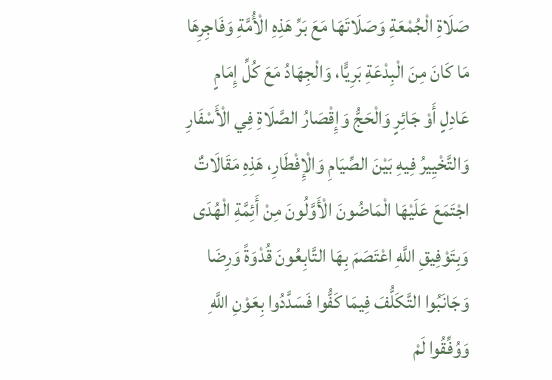صَلَاةِ الْجُمْعَةِ وَصَلَاتَهَا مَعَ بَرِّ هَذِهِ الْأُمَّةِ وَفَاجِرِهَا مَا كَانَ مِنَ الْبِدْعَةِ بَرِيًّا، وَالْجِهَادُ مَعَ كُلِّ إِمَامٍ عَادِلٍ أَوْ جَائِرٍ وَالْحَجُّ وَإِقْصَارُ الصَّلَاةِ فِي الْأَسْفَارِ وَالتَّخْيِيرُ فِيهِ بَيْنَ الصِّيَامِ وَالْإِفْطَارِ، هَذِهِ مَقَالَاتٌ اجْتَمَعَ عَلَيْهَا الْمَاضُونَ الْأَوَّلُونَ مِنْ أَئِمَّةِ الْهُدَى وَبِتَوْفِيقِ اللَّهِ اعْتَصَمَ بِهَا التَّابِعُونَ قُدْوَةً وَرِضَا وَجَانَبُوا التَّكَلُّفَ فِيمَا كَفُّوا فَسَدَّدُوا بِعَوْنِ اللَّهِ وَوُفِّقُوا لَمْ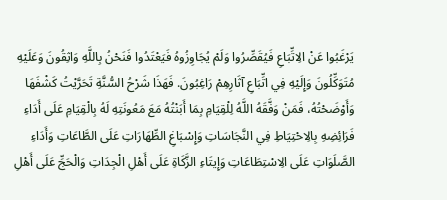يَرْغَبُوا عَنْ الِاتِّبَاعِ فَيُقَصِّرُوا وَلَمْ يُجَاوِزُوهُ فَيَعْتَدُوا فَنَحْنُ بِاللَّهِ وَاثِقُونَ وَعَلَيْهِ مُتَوَكِّلُونَ وَإِلَيْهِ فِي اتِّبَاعِ آثَارِهِمْ رَاغِبُونَ. فَهَذَا شَرْحُ السُّنَّةِ تَحَرَّيْتُ كَشْفَهَا وَأَوْضَحْتُهُ، فَمَنْ وَفَّقَهُ اللَّهُ لِلْقِيَامِ بِمَا أَبَنْتُهُ مَعَ مَعُونَتِهِ لَهُ بِالْقِيَامِ عَلَى أَدَاءِ فَرَائِضِهِ بِالِاحْتِيَاطِ فِي النَّجَاسَاتِ وَإِسْبَاغِ الطِّهَارَاتِ عَلَى الطَّاعَاتِ وَأَدَاءِ الصَّلَوَاتِ عَلَى الِاسْتِطَاعَاتِ وَإِيتَاءِ الزَّكَاةِ عَلَى أَهْلِ الْجِدَاتِ وَالْحَجِّ عَلَى أَهْلِ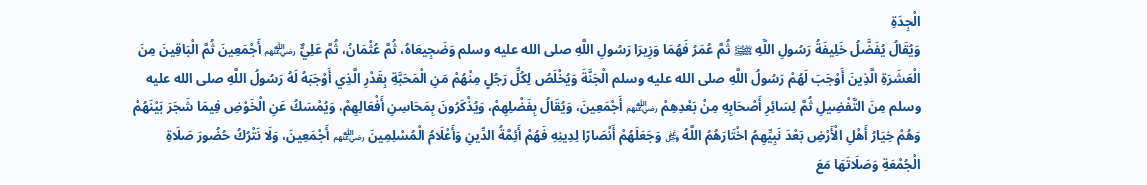الْجِدَةِ
وَيُقَالُ يُفَضَّلُ خَلِيفَةُ رَسُولِ اللَّهِ ﵌ ثُمَّ عُمَرُ فَهُمَا وَزِيرَا رَسُولِ اللَّهِ صلى الله عليه وسلم وَضَجِيعَاهُ، ثُمَّ عُثْمَانُ، ثُمَّ عَلِيٌّ ﵃ أَجْمَعِينَ ثُمَّ الْبَاقِينَ مِنَ الْعَشَرَةِ الَّذِينَ أَوْجَبَ لَهُمْ رَسُولُ اللَّهِ صلى الله عليه وسلم الْجَنَّةَ وَيُخْلَصُ لِكُلِّ رَجُلٍ مِنْهُمْ مَنِ الْمَحَبَّةِ بِقَدْرِ الَّذِي أَوْجَبَهُ لَهُ رَسُولُ اللَّهِ صلى الله عليه وسلم مِنَ التَّفْضِيلِ ثُمَّ لِسَائِرِ أَصْحَابِهِ مِنْ بَعْدِهِمْ ﵃ أَجْمَعِينَ، وَيُقَالُ بِفَضْلِهِمْ، وَيُذْكَرُونَ بِمَحَاسِنِ أَفْعَالِهِمْ، وَيُمْسَكُ عَنِ الْخَوْضِ فِيمَا شَجَرَ بَيْنَهُمْ وَهُمْ خِيَارُ أَهْلِ الْأَرْضِ بَعْدَ نَبِيِّهِمُ اخْتَارَهُمُ اللَّهُ ﷿ وَجَعَلَهُمْ أَنْصَارًا لِدِينِهِ فَهُمْ أَئِمَّةُ الدِّينِ وَأَعْلَامُ الْمُسْلِمِينَ ﵃ أَجْمَعِينَ، وَلَا نَتْرُكُ حُضُورَ صَلَاةِ الْجُمْعَةِ وَصَلَاتَهَا مَعَ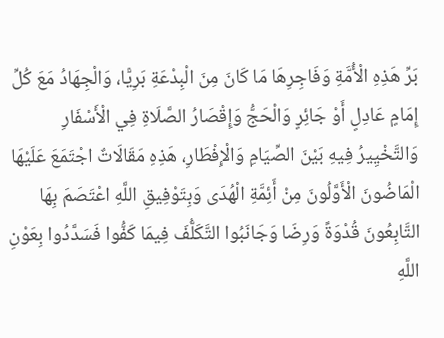بَرِّ هَذِهِ الْأُمَّةِ وَفَاجِرِهَا مَا كَانَ مِنَ الْبِدْعَةِ بَرِيًّا، وَالْجِهَادُ مَعَ كُلِّ إِمَامٍ عَادِلٍ أَوْ جَائِرٍ وَالْحَجُّ وَإِقْصَارُ الصَّلَاةِ فِي الْأَسْفَارِ وَالتَّخْيِيرُ فِيهِ بَيْنَ الصِّيَامِ وَالْإِفْطَارِ، هَذِهِ مَقَالَاتٌ اجْتَمَعَ عَلَيْهَا الْمَاضُونَ الْأَوَّلُونَ مِنْ أَئِمَّةِ الْهُدَى وَبِتَوْفِيقِ اللَّهِ اعْتَصَمَ بِهَا التَّابِعُونَ قُدْوَةً وَرِضَا وَجَانَبُوا التَّكَلُّفَ فِيمَا كَفُّوا فَسَدَّدُوا بِعَوْنِ اللَّهِ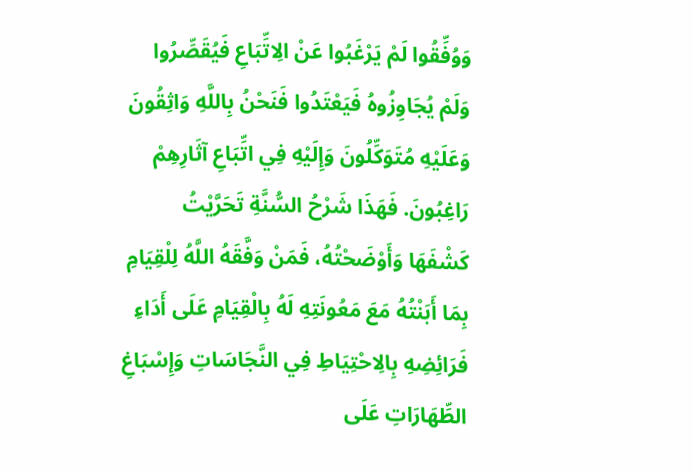وَوُفِّقُوا لَمْ يَرْغَبُوا عَنْ الِاتِّبَاعِ فَيُقَصِّرُوا وَلَمْ يُجَاوِزُوهُ فَيَعْتَدُوا فَنَحْنُ بِاللَّهِ وَاثِقُونَ وَعَلَيْهِ مُتَوَكِّلُونَ وَإِلَيْهِ فِي اتِّبَاعِ آثَارِهِمْ رَاغِبُونَ. فَهَذَا شَرْحُ السُّنَّةِ تَحَرَّيْتُ كَشْفَهَا وَأَوْضَحْتُهُ، فَمَنْ وَفَّقَهُ اللَّهُ لِلْقِيَامِ بِمَا أَبَنْتُهُ مَعَ مَعُونَتِهِ لَهُ بِالْقِيَامِ عَلَى أَدَاءِ فَرَائِضِهِ بِالِاحْتِيَاطِ فِي النَّجَاسَاتِ وَإِسْبَاغِ الطِّهَارَاتِ عَلَى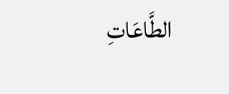الطَّاعَاتِ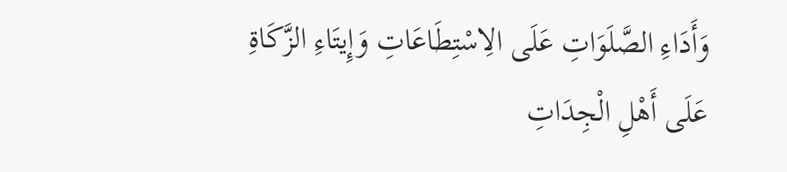وَأَدَاءِ الصَّلَوَاتِ عَلَى الِاسْتِطَاعَاتِ وَإِيتَاءِ الزَّكَاةِ عَلَى أَهْلِ الْجِدَاتِ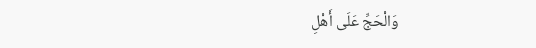وَالْحَجِّ عَلَى أَهْلِ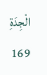الْجِدَةِ
169